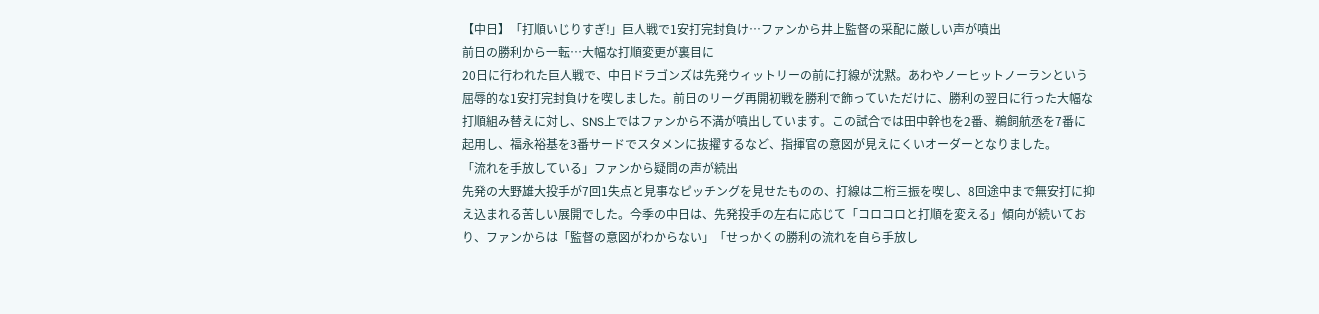【中日】「打順いじりすぎ!」巨人戦で1安打完封負け…ファンから井上監督の采配に厳しい声が噴出
前日の勝利から一転…大幅な打順変更が裏目に
20日に行われた巨人戦で、中日ドラゴンズは先発ウィットリーの前に打線が沈黙。あわやノーヒットノーランという屈辱的な1安打完封負けを喫しました。前日のリーグ再開初戦を勝利で飾っていただけに、勝利の翌日に行った大幅な打順組み替えに対し、SNS上ではファンから不満が噴出しています。この試合では田中幹也を2番、鵜飼航丞を7番に起用し、福永裕基を3番サードでスタメンに抜擢するなど、指揮官の意図が見えにくいオーダーとなりました。
「流れを手放している」ファンから疑問の声が続出
先発の大野雄大投手が7回1失点と見事なピッチングを見せたものの、打線は二桁三振を喫し、8回途中まで無安打に抑え込まれる苦しい展開でした。今季の中日は、先発投手の左右に応じて「コロコロと打順を変える」傾向が続いており、ファンからは「監督の意図がわからない」「せっかくの勝利の流れを自ら手放し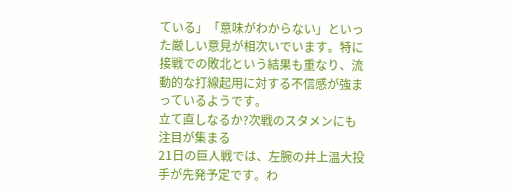ている」「意味がわからない」といった厳しい意見が相次いでいます。特に接戦での敗北という結果も重なり、流動的な打線起用に対する不信感が強まっているようです。
立て直しなるか?次戦のスタメンにも注目が集まる
21日の巨人戦では、左腕の井上温大投手が先発予定です。わ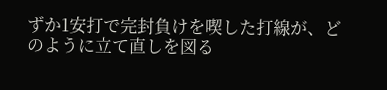ずか1安打で完封負けを喫した打線が、どのように立て直しを図る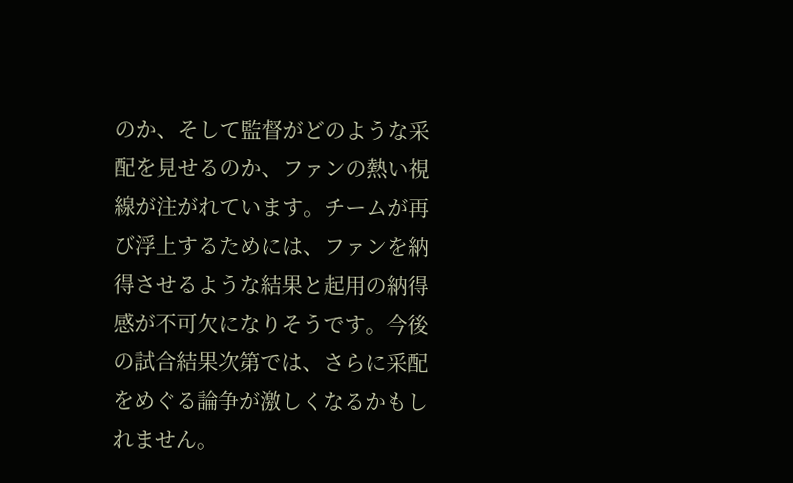のか、そして監督がどのような采配を見せるのか、ファンの熱い視線が注がれています。チームが再び浮上するためには、ファンを納得させるような結果と起用の納得感が不可欠になりそうです。今後の試合結果次第では、さらに采配をめぐる論争が激しくなるかもしれません。